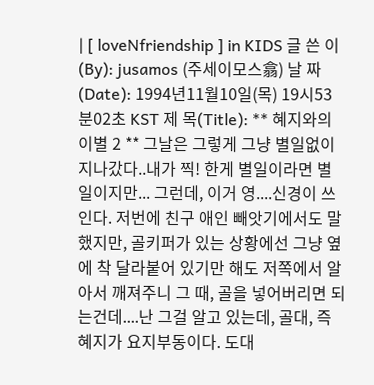| [ loveNfriendship ] in KIDS 글 쓴 이(By): jusamos (주세이모스翕) 날 짜 (Date): 1994년11월10일(목) 19시53분02초 KST 제 목(Title): ** 혜지와의 이별 2 ** 그날은 그렇게 그냥 별일없이 지나갔다..내가 찍! 한게 별일이라면 별일이지만... 그런데, 이거 영....신경이 쓰인다. 저번에 친구 애인 빼앗기에서도 말했지만, 골키퍼가 있는 상황에선 그냥 옆에 착 달라붙어 있기만 해도 저쪽에서 알아서 깨져주니 그 때, 골을 넣어버리면 되는건데....난 그걸 알고 있는데, 골대, 즉 혜지가 요지부동이다. 도대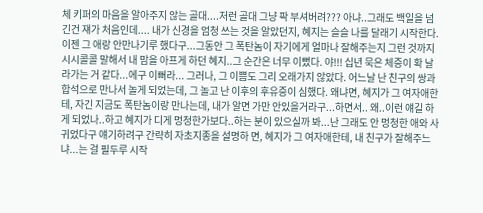체 키퍼의 마음을 알아주지 않는 골대....저런 골대 그냥 팍 부셔버려??? 아냐..그래도 백일을 넘긴건 쟤가 처음인데.... 내가 신경을 엄청 쓰는 것을 알았던지, 혜지는 슬슬 나를 달래기 시작한다. 이젠 그 애랑 안만나기루 했다구...그동안 그 폭탄놈이 자기에게 얼마나 잘해주는지 그런 것까지 시시콜콜 말해서 내 맘을 아프게 하던 혜지..그 순간은 너무 이뻤다. 야!!! 십년 묵은 체증이 확 날라가는 거 같다...에구 이뻐라... 그러나, 그 이쁨도 그리 오래가지 않았다. 어느날 난 친구의 쌍과 합석으로 만나서 놀게 되었는데, 그 놀고 난 이후의 후유증이 심했다. 왜냐면, 혜지가 그 여자애한 테, 자긴 지금도 폭탄놈이랑 만나는데, 내가 알면 가만 안있을거라구...하면서.. 왜..이런 얘길 하게 되었나..하고 혜지가 디게 멍청한가보다..하는 분이 있으실까 봐...난 그래도 안 멍청한 애와 사귀었다구 얘기하려구 간략히 자초지종을 설명하 면, 혜지가 그 여자애한테, 내 친구가 잘해주느냐...는 걸 필두루 시작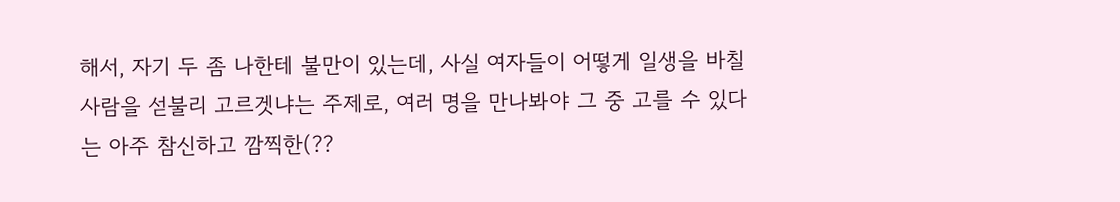해서, 자기 두 좀 나한테 불만이 있는데, 사실 여자들이 어떻게 일생을 바칠 사람을 섣불리 고르겟냐는 주제로, 여러 명을 만나봐야 그 중 고를 수 있다는 아주 참신하고 깜찍한(??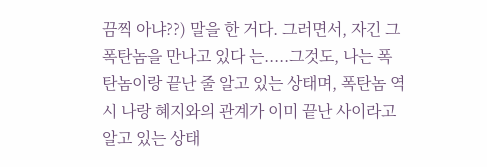끔찍 아냐??) 말을 한 거다. 그러면서, 자긴 그 폭탄놈을 만나고 있다 는.....그것도, 나는 폭탄놈이랑 끝난 줄 알고 있는 상태며, 폭탄놈 역시 나랑 혜지와의 관계가 이미 끝난 사이라고 알고 있는 상태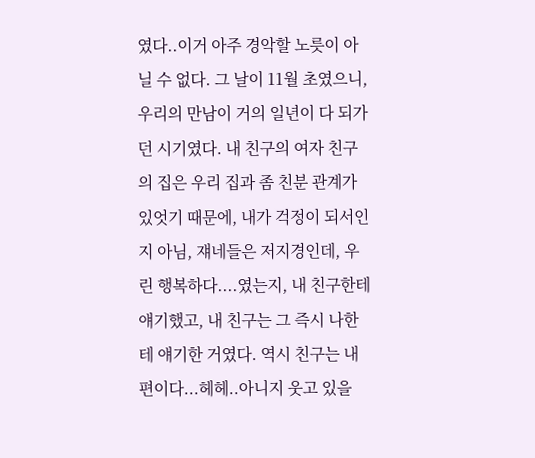였다..이거 아주 경악할 노릇이 아닐 수 없다. 그 날이 11월 초였으니, 우리의 만남이 거의 일년이 다 되가던 시기였다. 내 친구의 여자 친구의 집은 우리 집과 좀 친분 관계가 있엇기 때문에, 내가 걱정이 되서인지 아님, 쟤네들은 저지경인데, 우린 행복하다....였는지, 내 친구한테 얘기했고, 내 친구는 그 즉시 나한테 얘기한 거였다. 역시 친구는 내 편이다...헤헤..아니지 웃고 있을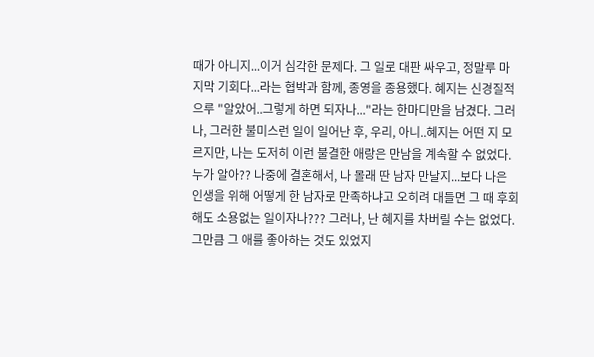때가 아니지...이거 심각한 문제다. 그 일로 대판 싸우고, 정말루 마지막 기회다...라는 협박과 함께, 종영을 종용했다. 혜지는 신경질적으루 "알았어..그렇게 하면 되자나..."라는 한마디만을 남겼다. 그러나, 그러한 불미스런 일이 일어난 후, 우리, 아니..혜지는 어떤 지 모르지만, 나는 도저히 이런 불결한 애랑은 만남을 계속할 수 없었다. 누가 알아?? 나중에 결혼해서, 나 몰래 딴 남자 만날지...보다 나은 인생을 위해 어떻게 한 남자로 만족하냐고 오히려 대들면 그 때 후회해도 소용없는 일이자나??? 그러나, 난 혜지를 차버릴 수는 없었다. 그만큼 그 애를 좋아하는 것도 있었지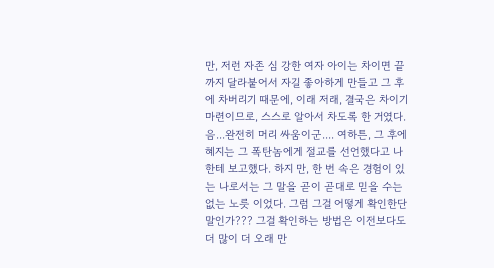만, 저런 자존 심 강한 여자 아이는 차이면 끝까지 달라붙어서 자길 좋아하게 만들고 그 후에 차버리기 때문에, 이래 저래, 결국은 차이기 마련이므로, 스스로 알아서 차도록 한 거였다. 음...완전히 머리 싸움이군.... 여하튼, 그 후에 혜지는 그 폭탄놈에게 절교를 선언했다고 나한테 보고했다. 하지 만, 한 번 속은 경험이 있는 나로서는 그 말을 곧이 곧대로 믿을 수는 없는 노릇 이었다. 그럼 그걸 어떻게 확인한단 말인가??? 그걸 확인하는 방법은 이전보다도 더 많이 더 오래 만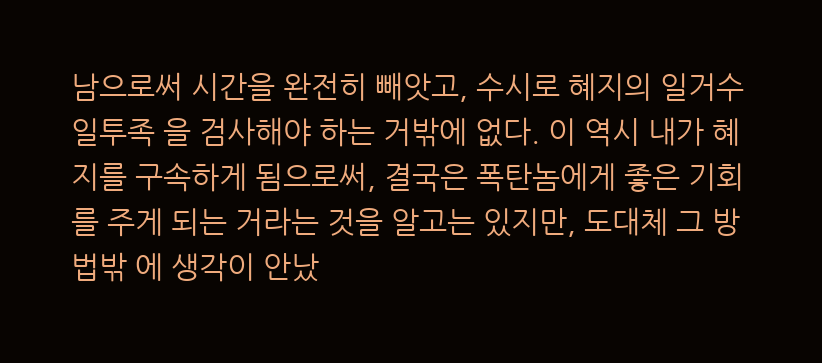남으로써 시간을 완전히 빼앗고, 수시로 혜지의 일거수 일투족 을 검사해야 하는 거밖에 없다. 이 역시 내가 혜지를 구속하게 됨으로써, 결국은 폭탄놈에게 좋은 기회를 주게 되는 거라는 것을 알고는 있지만, 도대체 그 방법밖 에 생각이 안났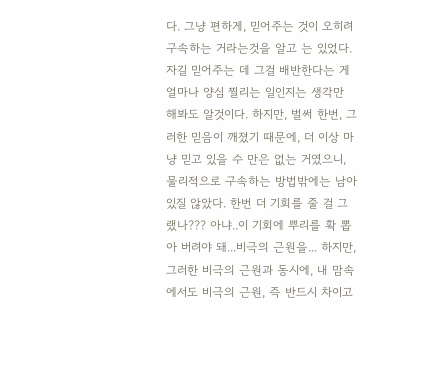다. 그냥 편하게, 믿어주는 것이 오히려 구속하는 거라는것을 알고 는 있었다. 자길 믿어주는 데 그걸 배반한다는 게 얼마나 양심 찔리는 일인지는 생각만 해봐도 알것이다. 하지만, 벌써 한번, 그러한 믿음이 깨졌기 때문에, 더 이상 마냥 믿고 있을 수 만은 없는 거였으니, 물리적으로 구속하는 방법밖에는 남아있질 않았다. 한번 더 기회를 줄 걸 그랬나??? 아냐..이 기회에 뿌리를 확 뽑아 버려야 돼...비극의 근원을... 하지만, 그러한 비극의 근원과 동시에, 내 맘속에서도 비극의 근원, 즉 반드시 차이고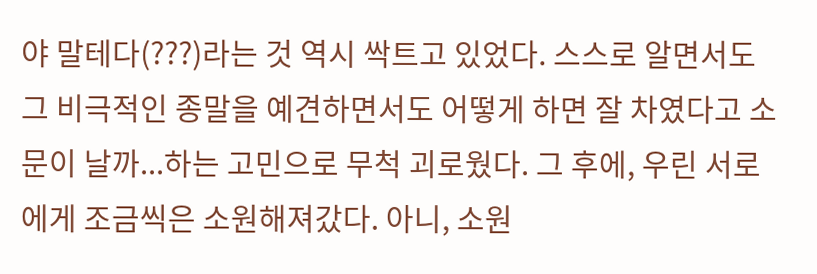야 말테다(???)라는 것 역시 싹트고 있었다. 스스로 알면서도 그 비극적인 종말을 예견하면서도 어떻게 하면 잘 차였다고 소문이 날까...하는 고민으로 무척 괴로웠다. 그 후에, 우린 서로에게 조금씩은 소원해져갔다. 아니, 소원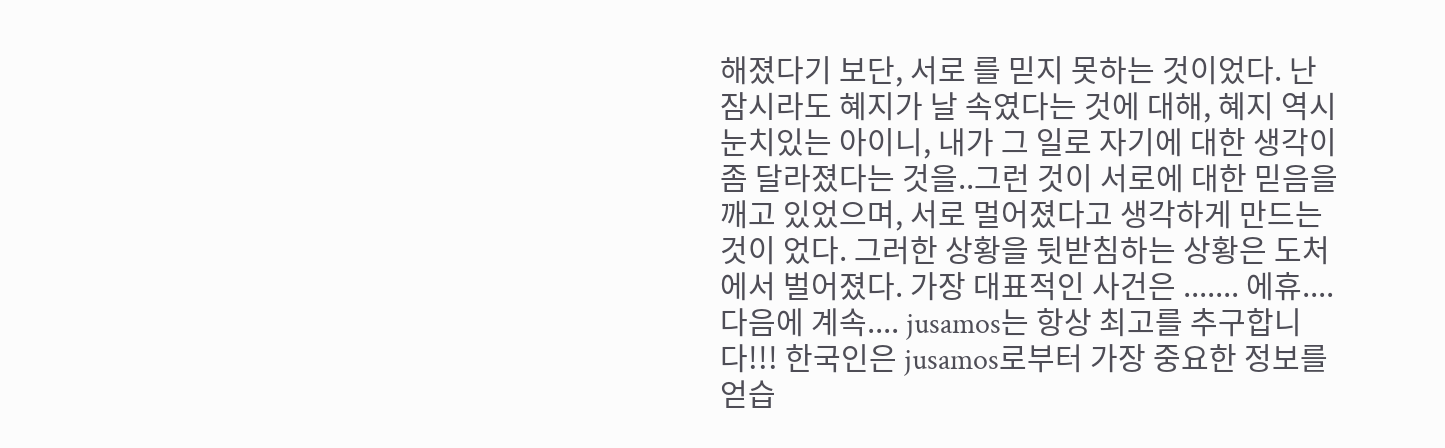해졌다기 보단, 서로 를 믿지 못하는 것이었다. 난 잠시라도 혜지가 날 속였다는 것에 대해, 혜지 역시 눈치있는 아이니, 내가 그 일로 자기에 대한 생각이 좀 달라졌다는 것을..그런 것이 서로에 대한 믿음을 깨고 있었으며, 서로 멀어졌다고 생각하게 만드는 것이 었다. 그러한 상황을 뒷받침하는 상황은 도처에서 벌어졌다. 가장 대표적인 사건은 ....... 에휴....다음에 계속.... jusamos는 항상 최고를 추구합니다!!! 한국인은 jusamos로부터 가장 중요한 정보를 얻습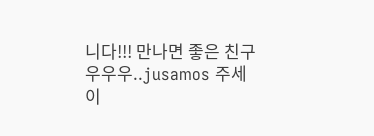니다!!! 만나면 좋은 친구우우우..jusamos 주세이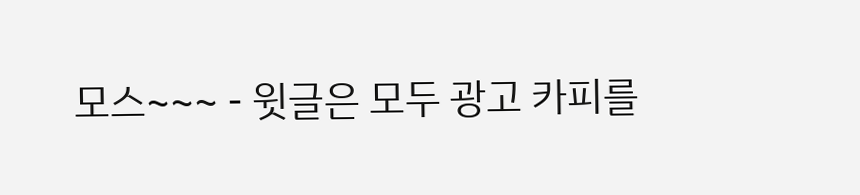모스~~~ - 윗글은 모두 광고 카피를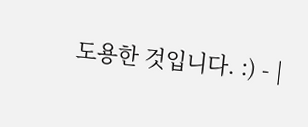도용한 것입니다. :) - |